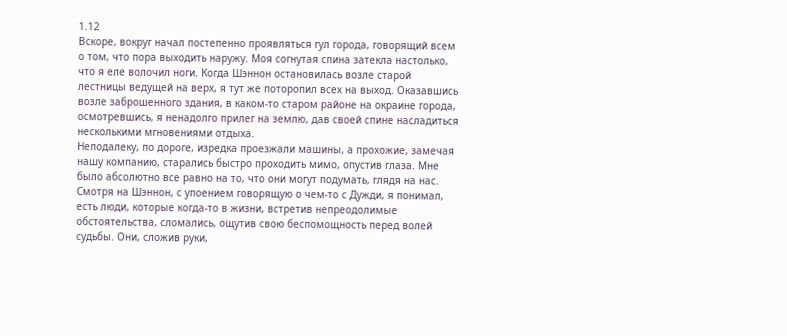1.12
Вскоре, вокруг начал постепенно проявляться гул города, говорящий всем о том, что пора выходить наружу. Моя согнутая спина затекла настолько, что я еле волочил ноги. Когда Шэннон остановилась возле старой лестницы ведущей на верх, я тут же поторопил всех на выход. Оказавшись возле заброшенного здания, в каком-то старом районе на окраине города, осмотревшись, я ненадолго прилег на землю, дав своей спине насладиться несколькими мгновениями отдыха.
Неподалеку, по дороге, изредка проезжали машины, а прохожие, замечая нашу компанию, старались быстро проходить мимо, опустив глаза. Мне было абсолютно все равно на то, что они могут подумать, глядя на нас. Смотря на Шэннон, с упоением говорящую о чем-то с Дужди, я понимал, есть люди, которые когда-то в жизни, встретив непреодолимые обстоятельства, сломались, ощутив свою беспомощность перед волей судьбы. Они, сложив руки,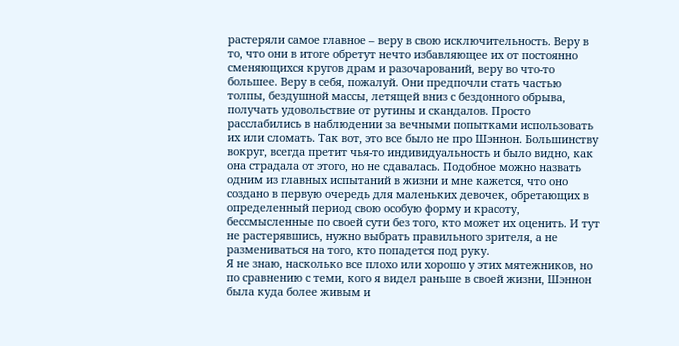растеряли самое главное – веру в свою исключительность. Веру в то, что они в итоге обретут нечто избавляющее их от постоянно сменяющихся кругов драм и разочарований, веру во что-то большее. Веру в себя, пожалуй. Они предпочли стать частью толпы, бездушной массы, летящей вниз с бездонного обрыва, получать удовольствие от рутины и скандалов. Просто расслабились в наблюдении за вечными попытками использовать их или сломать. Так вот, это все было не про Шэннон. Большинству вокруг, всегда претит чья-то индивидуальность и было видно, как она страдала от этого, но не сдавалась. Подобное можно назвать одним из главных испытаний в жизни и мне кажется, что оно создано в первую очередь для маленьких девочек, обретающих в определенный период свою особую форму и красоту, бессмысленные по своей сути без того, кто может их оценить. И тут не растерявшись, нужно выбрать правильного зрителя, а не размениваться на того, кто попадется под руку.
Я не знаю, насколько все плохо или хорошо у этих мятежников, но по сравнению с теми, кого я видел раньше в своей жизни, Шэннон была куда более живым и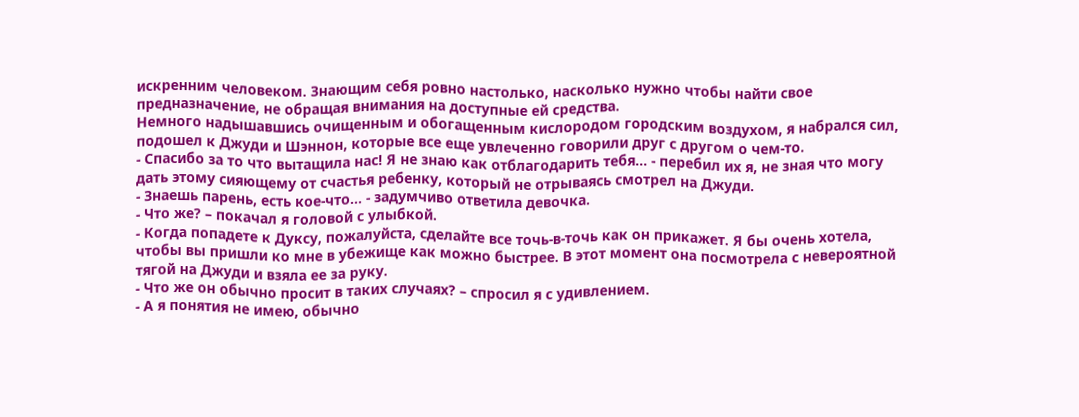искренним человеком. Знающим себя ровно настолько, насколько нужно чтобы найти свое предназначение, не обращая внимания на доступные ей средства.
Немного надышавшись очищенным и обогащенным кислородом городским воздухом, я набрался сил, подошел к Джуди и Шэннон, которые все еще увлеченно говорили друг с другом о чем-то.
- Спасибо за то что вытащила нас! Я не знаю как отблагодарить тебя... - перебил их я, не зная что могу дать этому сияющему от счастья ребенку, который не отрываясь смотрел на Джуди.
- Знаешь парень, есть кое-что... - задумчиво ответила девочка.
- Что же? – покачал я головой с улыбкой.
- Когда попадете к Дуксу, пожалуйста, сделайте все точь-в-точь как он прикажет. Я бы очень хотела, чтобы вы пришли ко мне в убежище как можно быстрее. В этот момент она посмотрела с невероятной тягой на Джуди и взяла ее за руку.
- Что же он обычно просит в таких случаях? – спросил я с удивлением.
- А я понятия не имею, обычно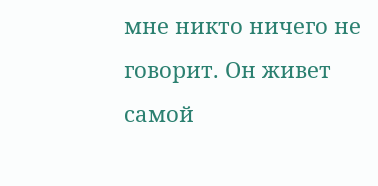мне никто ничего не говорит. Он живет самой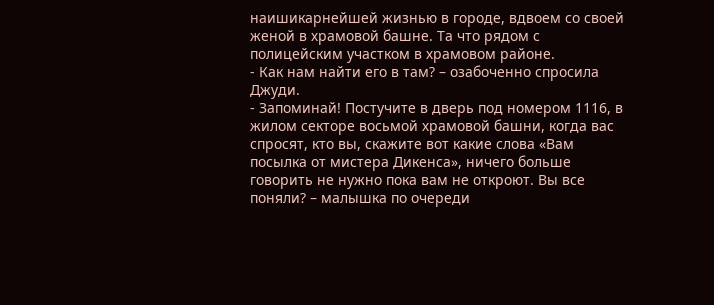наишикарнейшей жизнью в городе, вдвоем со своей женой в храмовой башне. Та что рядом с полицейским участком в храмовом районе.
- Как нам найти его в там? – озабоченно спросила Джуди.
- Запоминай! Постучите в дверь под номером 1116, в жилом секторе восьмой храмовой башни, когда вас спросят, кто вы, скажите вот какие слова «Вам посылка от мистера Дикенса», ничего больше говорить не нужно пока вам не откроют. Вы все поняли? – малышка по очереди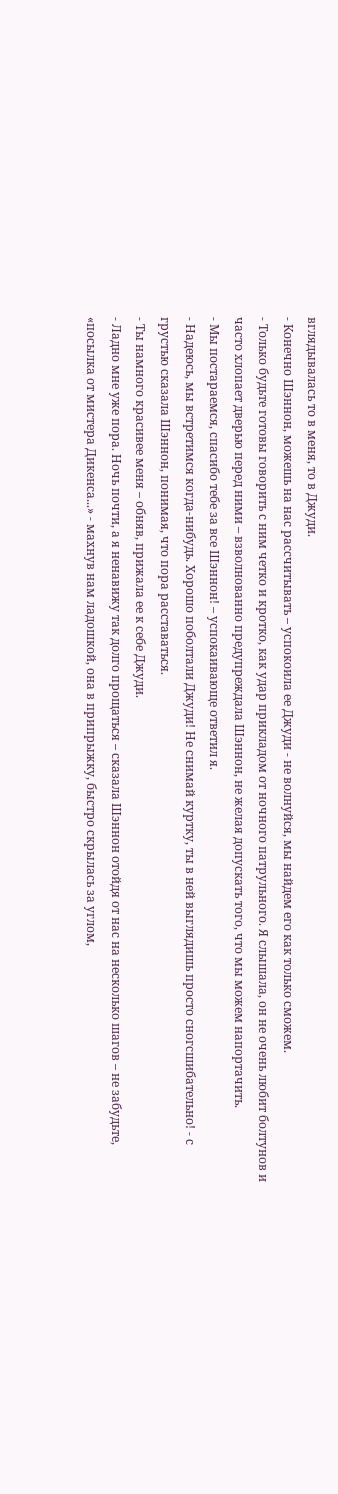вглядывалась то в меня, то в Джуди.
- Конечно Шэннон, можешь на нас рассчитывать – успокоила ее Джуди - не волнуйся, мы найдем его как только сможем.
- Только будьте готовы говорить с ним четко и кротко, как удар прикладом от ночного патрульного. Я слышала, он не очень любит болтунов и часто хлопает дверью перед ними – взволнованно предупреждала Шэннон, не желая допускать того, что мы можем напортачить.
- Мы постараемся, спасибо тебе за все Шэннон! – успокаивающе ответил я.
- Надеюсь, мы встретимся когда-нибудь. Хорошо поболтали Джуди! Не снимай куртку, ты в ней выглядишь просто сногсшибательно! - с грустью сказала Шэннон, понимая, что пора расставаться.
- Ты намного красивее меня – обняв, прижала ее к себе Джуди.
- Ладно мне уже пора. Ночь почти, а я ненавижу так долго прощаться – сказала Шэннон отойдя от нас на несколько шагов – не забудьте, «посылка от мистера Дикенса...» - махнув нам ладошкой, она в припрыжку, быстро скрылась за углом,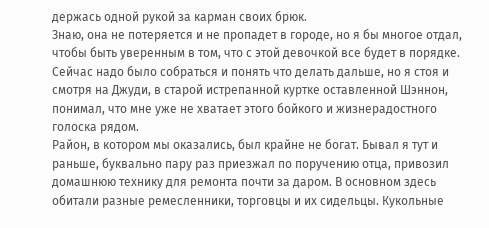держась одной рукой за карман своих брюк.
Знаю, она не потеряется и не пропадет в городе, но я бы многое отдал, чтобы быть уверенным в том, что с этой девочкой все будет в порядке. Сейчас надо было собраться и понять что делать дальше, но я стоя и смотря на Джуди, в старой истрепанной куртке оставленной Шэннон, понимал, что мне уже не хватает этого бойкого и жизнерадостного голоска рядом.
Район, в котором мы оказались, был крайне не богат. Бывал я тут и раньше, буквально пару раз приезжал по поручению отца, привозил домашнюю технику для ремонта почти за даром. В основном здесь обитали разные ремесленники, торговцы и их сидельцы. Кукольные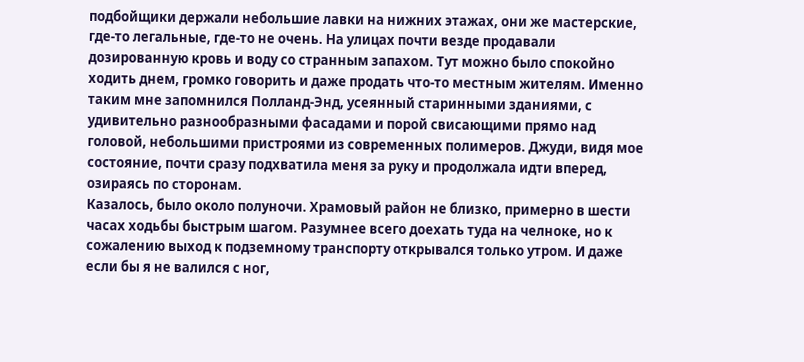подбойщики держали небольшие лавки на нижних этажах, они же мастерские, где-то легальные, где-то не очень. На улицах почти везде продавали дозированную кровь и воду со странным запахом. Тут можно было спокойно ходить днем, громко говорить и даже продать что-то местным жителям. Именно таким мне запомнился Полланд-Энд, усеянный старинными зданиями, с удивительно разнообразными фасадами и порой свисающими прямо над головой, небольшими пристроями из современных полимеров. Джуди, видя мое состояние, почти сразу подхватила меня за руку и продолжала идти вперед, озираясь по сторонам.
Казалось, было около полуночи. Храмовый район не близко, примерно в шести часах ходьбы быстрым шагом. Разумнее всего доехать туда на челноке, но к сожалению выход к подземному транспорту открывался только утром. И даже если бы я не валился с ног,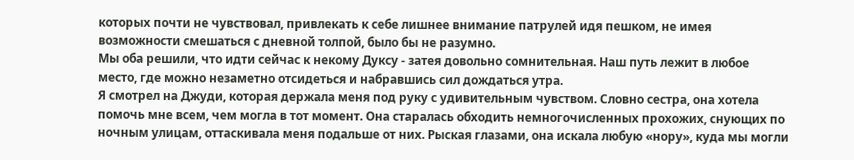которых почти не чувствовал, привлекать к себе лишнее внимание патрулей идя пешком, не имея возможности смешаться с дневной толпой, было бы не разумно.
Мы оба решили, что идти сейчас к некому Дуксу - затея довольно сомнительная. Наш путь лежит в любое место, где можно незаметно отсидеться и набравшись сил дождаться утра.
Я смотрел на Джуди, которая держала меня под руку с удивительным чувством. Словно сестра, она хотела помочь мне всем, чем могла в тот момент. Она старалась обходить немногочисленных прохожих, снующих по ночным улицам, оттаскивала меня подальше от них. Рыская глазами, она искала любую «нору», куда мы могли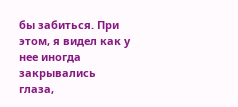бы забиться. При этом, я видел как у нее иногда закрывались глаза,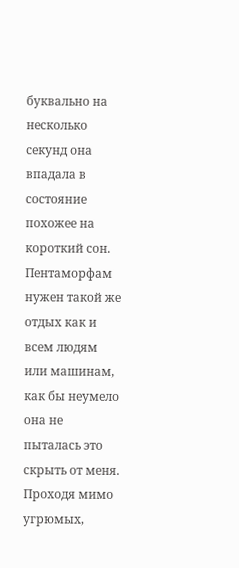буквально на несколько секунд она впадала в состояние похожее на короткий сон. Пентаморфам нужен такой же отдых как и всем людям или машинам, как бы неумело она не пыталась это скрыть от меня. Проходя мимо угрюмых,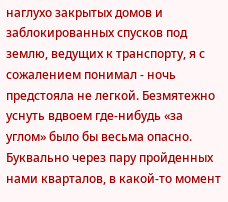наглухо закрытых домов и заблокированных спусков под землю, ведущих к транспорту, я с сожалением понимал - ночь предстояла не легкой. Безмятежно уснуть вдвоем где-нибудь «за углом» было бы весьма опасно.
Буквально через пару пройденных нами кварталов, в какой-то момент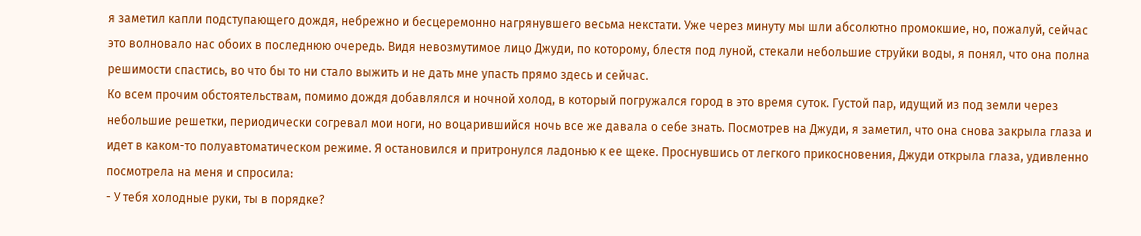я заметил капли подступающего дождя, небрежно и бесцеремонно нагрянувшего весьма некстати. Уже через минуту мы шли абсолютно промокшие, но, пожалуй, сейчас это волновало нас обоих в последнюю очередь. Видя невозмутимое лицо Джуди, по которому, блестя под луной, стекали небольшие струйки воды, я понял, что она полна решимости спастись, во что бы то ни стало выжить и не дать мне упасть прямо здесь и сейчас.
Ко всем прочим обстоятельствам, помимо дождя добавлялся и ночной холод, в который погружался город в это время суток. Густой пар, идущий из под земли через небольшие решетки, периодически согревал мои ноги, но воцарившийся ночь все же давала о себе знать. Посмотрев на Джуди, я заметил, что она снова закрыла глаза и идет в каком-то полуавтоматическом режиме. Я остановился и притронулся ладонью к ее щеке. Проснувшись от легкого прикосновения, Джуди открыла глаза, удивленно посмотрела на меня и спросила:
- У тебя холодные руки, ты в порядке?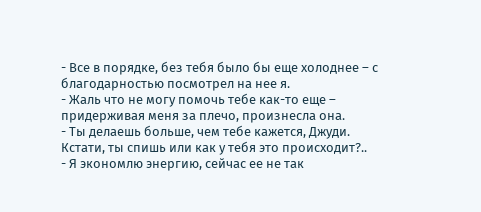- Все в порядке, без тебя было бы еще холоднее – с благодарностью посмотрел на нее я.
- Жаль что не могу помочь тебе как-то еще – придерживая меня за плечо, произнесла она.
- Ты делаешь больше, чем тебе кажется, Джуди. Кстати, ты спишь или как у тебя это происходит?..
- Я экономлю энергию, сейчас ее не так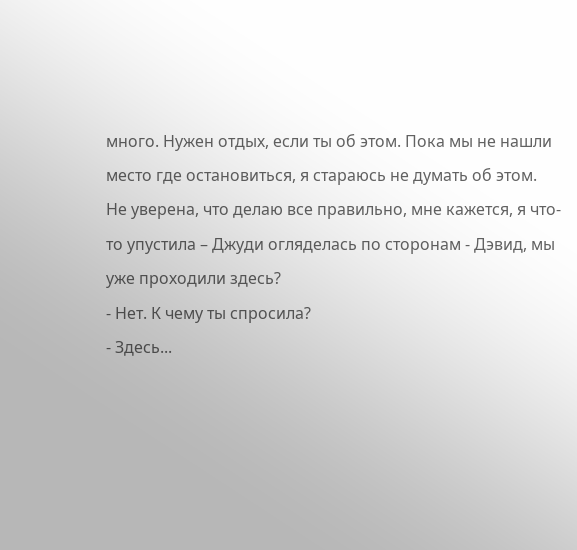много. Нужен отдых, если ты об этом. Пока мы не нашли место где остановиться, я стараюсь не думать об этом. Не уверена, что делаю все правильно, мне кажется, я что-то упустила – Джуди огляделась по сторонам - Дэвид, мы уже проходили здесь?
- Нет. К чему ты спросила?
- Здесь...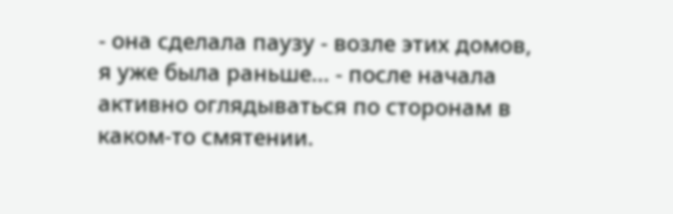- она сделала паузу - возле этих домов, я уже была раньше... - после начала активно оглядываться по сторонам в каком-то смятении.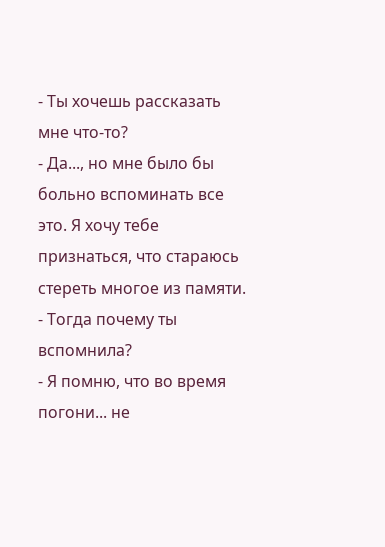- Ты хочешь рассказать мне что-то?
- Да..., но мне было бы больно вспоминать все это. Я хочу тебе признаться, что стараюсь стереть многое из памяти.
- Тогда почему ты вспомнила?
- Я помню, что во время погони... не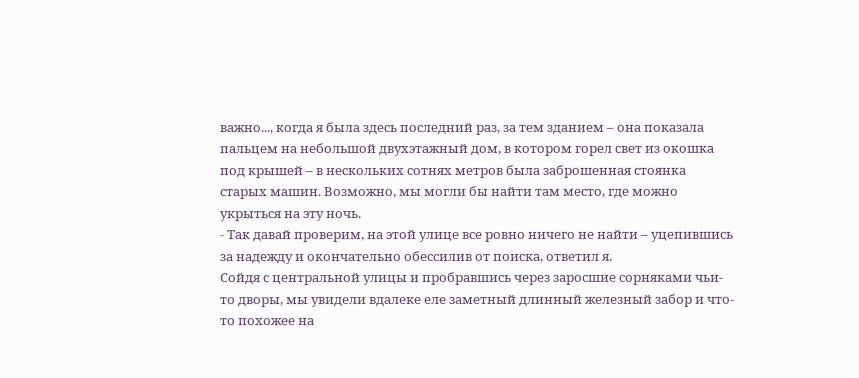важно..., когда я была здесь последний раз, за тем зданием – она показала пальцем на небольшой двухэтажный дом, в котором горел свет из окошка под крышей – в нескольких сотнях метров была заброшенная стоянка старых машин. Возможно, мы могли бы найти там место, где можно укрыться на эту ночь.
- Так давай проверим, на этой улице все ровно ничего не найти – уцепившись за надежду и окончательно обессилив от поиска, ответил я.
Сойдя с центральной улицы и пробравшись через заросшие сорняками чьи-то дворы, мы увидели вдалеке еле заметный длинный железный забор и что-то похожее на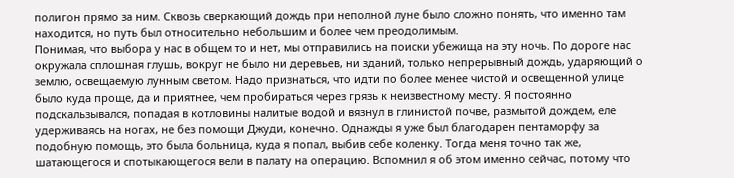полигон прямо за ним. Сквозь сверкающий дождь при неполной луне было сложно понять, что именно там находится, но путь был относительно небольшим и более чем преодолимым.
Понимая, что выбора у нас в общем то и нет, мы отправились на поиски убежища на эту ночь. По дороге нас окружала сплошная глушь, вокруг не было ни деревьев, ни зданий, только непрерывный дождь, ударяющий о землю, освещаемую лунным светом. Надо признаться, что идти по более менее чистой и освещенной улице было куда проще, да и приятнее, чем пробираться через грязь к неизвестному месту. Я постоянно подскальзывался, попадая в котловины налитые водой и вязнул в глинистой почве, размытой дождем, еле удерживаясь на ногах, не без помощи Джуди, конечно. Однажды я уже был благодарен пентаморфу за подобную помощь, это была больница, куда я попал, выбив себе коленку. Тогда меня точно так же, шатающегося и спотыкающегося вели в палату на операцию. Вспомнил я об этом именно сейчас, потому что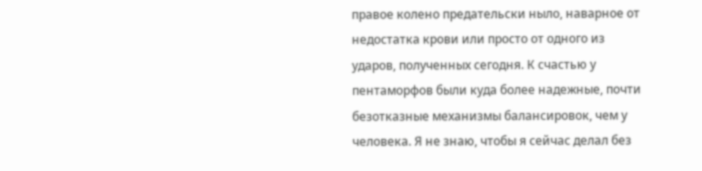правое колено предательски ныло, наварное от недостатка крови или просто от одного из ударов, полученных сегодня. К счастью у пентаморфов были куда более надежные, почти безотказные механизмы балансировок, чем у человека. Я не знаю, чтобы я сейчас делал без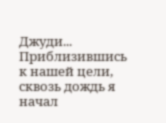Джуди...
Приблизившись к нашей цели, сквозь дождь я начал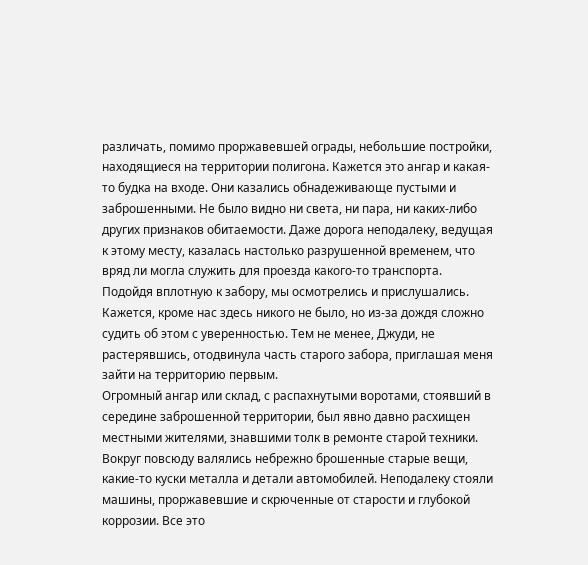различать, помимо проржавевшей ограды, небольшие постройки, находящиеся на территории полигона. Кажется это ангар и какая-то будка на входе. Они казались обнадеживающе пустыми и заброшенными. Не было видно ни света, ни пара, ни каких-либо других признаков обитаемости. Даже дорога неподалеку, ведущая к этому месту, казалась настолько разрушенной временем, что вряд ли могла служить для проезда какого-то транспорта.
Подойдя вплотную к забору, мы осмотрелись и прислушались. Кажется, кроме нас здесь никого не было, но из-за дождя сложно судить об этом с уверенностью. Тем не менее, Джуди, не растерявшись, отодвинула часть старого забора, приглашая меня зайти на территорию первым.
Огромный ангар или склад, с распахнутыми воротами, стоявший в середине заброшенной территории, был явно давно расхищен местными жителями, знавшими толк в ремонте старой техники. Вокруг повсюду валялись небрежно брошенные старые вещи, какие-то куски металла и детали автомобилей. Неподалеку стояли машины, проржавевшие и скрюченные от старости и глубокой коррозии. Все это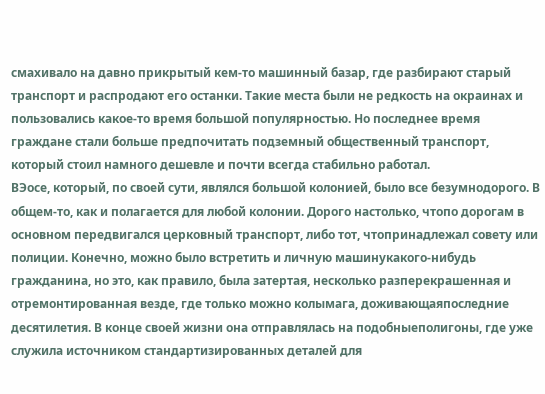смахивало на давно прикрытый кем-то машинный базар, где разбирают старый транспорт и распродают его останки. Такие места были не редкость на окраинах и пользовались какое-то время большой популярностью. Но последнее время граждане стали больше предпочитать подземный общественный транспорт, который стоил намного дешевле и почти всегда стабильно работал.
ВЭосе, который, по своей сути, являлся большой колонией, было все безумнодорого. В общем-то, как и полагается для любой колонии. Дорого настолько, чтопо дорогам в основном передвигался церковный транспорт, либо тот, чтопринадлежал совету или полиции. Конечно, можно было встретить и личную машинукакого-нибудь гражданина, но это, как правило, была затертая, несколько разперекрашенная и отремонтированная везде, где только можно колымага, доживающаяпоследние десятилетия. В конце своей жизни она отправлялась на подобныеполигоны, где уже служила источником стандартизированных деталей для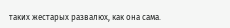таких жестарых развалюх, как она сама.